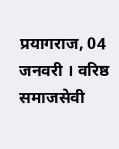प्रयागराज, 04 जनवरी । वरिष्ठ समाजसेवी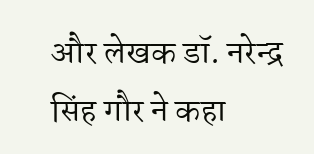और लेखक डॉ. नरेन्द्र सिंह गौर ने कहा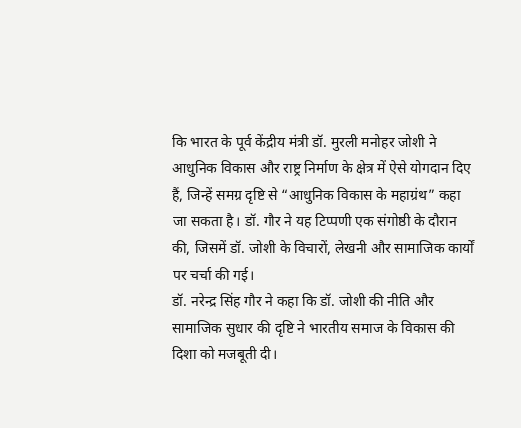कि भारत के पूर्व केंद्रीय मंत्री डॉ. मुरली मनोहर जोशी ने आधुनिक विकास और राष्ट्र निर्माण के क्षेत्र में ऐसे योगदान दिए हैं, जिन्हें समग्र दृष्टि से “आधुनिक विकास के महाग्रंथ” कहा जा सकता है। डॉ. गौर ने यह टिप्पणी एक संगोष्ठी के दौरान की, जिसमें डॉ. जोशी के विचारों, लेखनी और सामाजिक कार्यों पर चर्चा की गई।
डॉ. नरेन्द्र सिंह गौर ने कहा कि डॉ. जोशी की नीति और सामाजिक सुधार की दृष्टि ने भारतीय समाज के विकास की दिशा को मजबूती दी।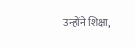उन्होंने शिक्षा,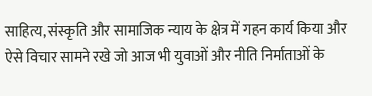साहित्य, संस्कृति और सामाजिक न्याय के क्षेत्र में गहन कार्य किया और ऐसे विचार सामने रखे जो आज भी युवाओं और नीति निर्माताओं के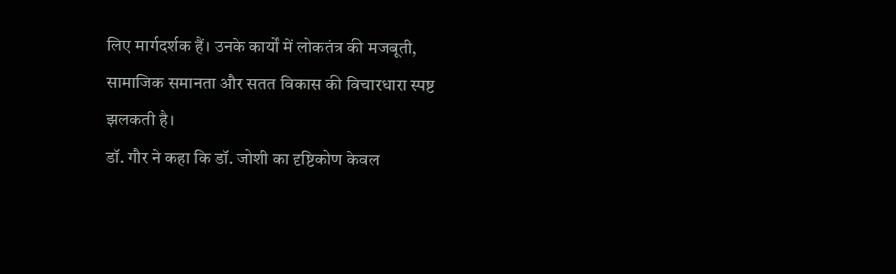लिए मार्गदर्शक हैं। उनके कार्यों में लोकतंत्र की मजबूती, सामाजिक समानता और सतत विकास की विचारधारा स्पष्ट झलकती है।
डॉ. गौर ने कहा कि डॉ. जोशी का दृष्टिकोण केवल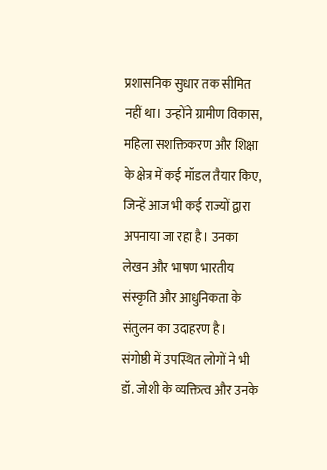प्रशासनिक सुधार तक सीमित नहीं था। उन्होंने ग्रामीण विकास, महिला सशक्तिकरण और शिक्षा के क्षेत्र में कई मॉडल तैयार किए, जिन्हें आज भी कई राज्यों द्वारा अपनाया जा रहा है। उनका लेखन और भाषण भारतीय संस्कृति और आधुनिकता के संतुलन का उदाहरण है।
संगोष्ठी में उपस्थित लोगों ने भी डॉ. जोशी के व्यक्तित्व और उनके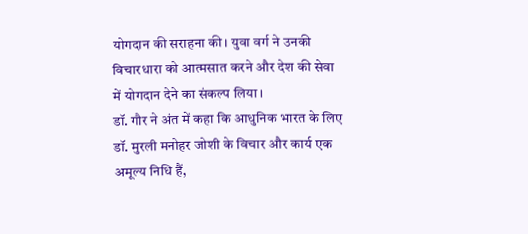योगदान की सराहना की। युवा वर्ग ने उनकी विचारधारा को आत्मसात करने और देश की सेवा में योगदान देने का संकल्प लिया।
डॉ. गौर ने अंत में कहा कि आधुनिक भारत के लिए डॉ. मुरली मनोहर जोशी के विचार और कार्य एक अमूल्य निधि हैं,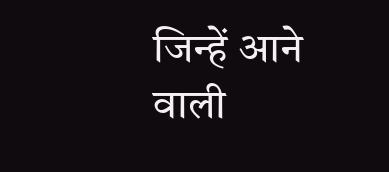जिन्हें आने वाली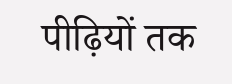पीढ़ियों तक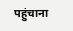पहुंचाना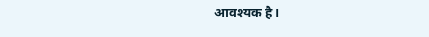आवश्यक है।